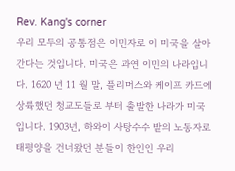Rev. Kang's corner
우리 모두의 공통점은 이민자로 이 미국을 살아간다는 것입니다. 미국은 과연 이민의 나라입니다. 1620 년 11 월 말, 플리머스와 케이프 카드에 상륙했던 청교도들로 부터 출발한 나라가 미국입니다. 1903년, 하와이 사탕수수 밭의 노동자로 태평양을 건너왔던 분들이 한인인 우리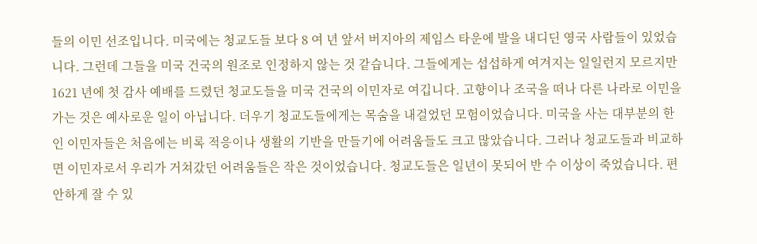들의 이민 선조입니다. 미국에는 청교도들 보다 8 여 년 앞서 버지아의 제임스 타운에 발을 내디딘 영국 사람들이 있었습니다. 그런데 그들을 미국 건국의 원조로 인정하지 않는 것 같습니다. 그들에게는 섭섭하게 여겨지는 일일런지 모르지만 1621 년에 첫 감사 예배를 드렸던 청교도들을 미국 건국의 이민자로 여깁니다. 고향이나 조국을 떠나 다른 나라로 이민을 가는 것은 예사로운 일이 아닙니다. 더우기 청교도들에게는 목숨을 내걸었던 모험이었습니다. 미국을 사는 대부분의 한인 이민자들은 처음에는 비록 적응이나 생활의 기반을 만들기에 어려움들도 크고 많았습니다. 그러나 청교도들과 비교하면 이민자로서 우리가 거쳐갔던 어려움들은 작은 것이었습니다. 청교도들은 일년이 못되어 반 수 이상이 죽었습니다. 편안하게 잘 수 있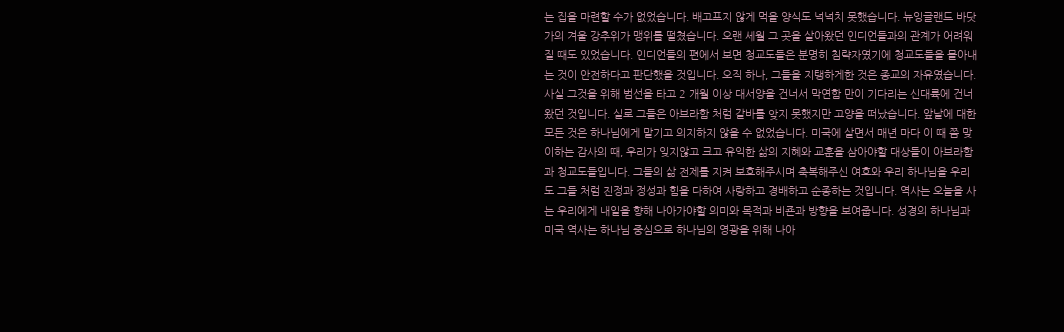는 집을 마련할 수가 없었습니다. 배고프지 않게 먹을 양식도 넉넉치 못했습니다. 뉴잉글랜드 바닷가의 겨울 강추위가 맹위를 떨쳤습니다. 오랜 세월 그 곳을 살아왔던 인디언들과의 관계가 어려워질 때도 있었습니다. 인디언들의 편에서 보면 청교도들은 분명히 침략자였기에 청교도들을 몰아내는 것이 안전하다고 판단했을 것입니다. 오직 하나, 그들을 지탱하게한 것은 종교의 자유였습니다. 사실 그것을 위해 범선을 타고 2 개월 이상 대서양을 건너서 막연함 만이 기다리는 신대륙에 건너왔던 것입니다. 실로 그들은 아브라함 처럼 갈바를 앚지 못했지만 고양을 떠났습니다. 앞날에 대한 모든 것은 하나님에게 맡기고 의지하지 않을 수 없었습니다. 미국에 살면서 매년 마다 이 때 쯤 맞이하는 감사의 때, 우리가 잊지않고 크고 유익한 삶의 지혜와 교훈을 삼아야할 대상들이 아브라함과 청교도들입니다. 그들의 삶 전제를 지켜 보호해주시며 축복해주신 여호와 우리 하나님을 우리도 그들 처럼 진정과 정성과 힘을 다하여 사랑하고 경배하고 순종하는 것입니다. 역사는 오늘을 사는 우리에게 내일을 향해 나아가야할 의미와 목적과 비죤과 방향을 보여줍니다. 성경의 하나님과 미국 역사는 하나님 중심으로 하나님의 영광을 위해 나아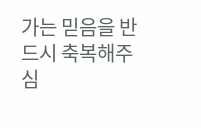가는 믿음을 반드시 축복해주심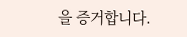을 증거합니다.